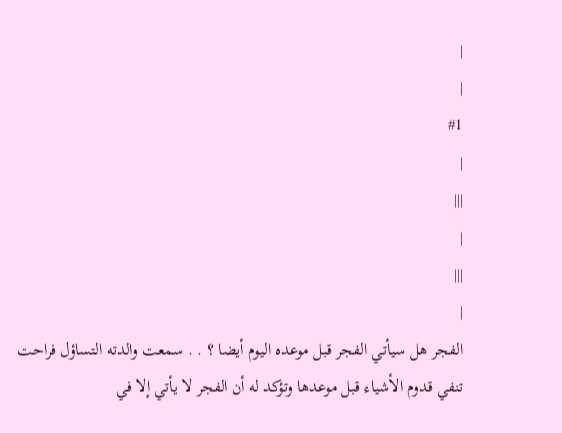|
|
#1
|
|||
|
|||
|
الفجر هل سيأتي الفجر قبل موعده اليوم أيضا ؟ . . سمعت والدته التساؤل فراحت تنفي قدوم الأشياء قبل موعدها وتؤكد له أن الفجر لا يأتي إلا في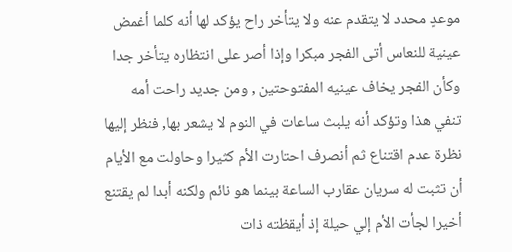موعدٍ محدد لا يتقدم عنه ولا يتأخر راح يؤكد لها أنه كلما أغمض عينية للنعاس أتى الفجر مبكرا وإذا أصر على انتظاره يتأخر جدا وكأن الفجر يخاف عينيه المفتوحتين , ومن جديد راحت أمه تنفي هذا وتؤكد أنه يلبث ساعات في النوم لا يشعر بها, فنظر إليها نظرة عدم اقتناع ثم أنصرف احتارت الأم كثيرا وحاولت مع الأيام أن تثبت له سريان عقارب الساعة بينما هو نائم ولكنه أبدا لم يقتنع أخيرا لجأت الأم إلي حيلة إذ أيقظته ذات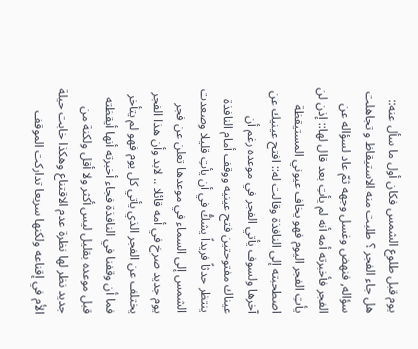يوم قبل طلوع الشمس فكان أول ما سأل عنه:: هل جاء الفجر ؟ طلبت منه الاستيقاظ و تجاهلت سؤاله, فنهض وغسل وجهه ثمّ عاد لسؤاله عن الفجر فأخبرته أمه أنه لم يأتِ بعد قال لها:: إذن لن يأتِ الفجر اليوم فهو يخاف عيوني المستيقظة اصطحبته إلى النافذة وقالت له:: افتح عينيك عن آخرها ولسوف يأتي الفجر في موعده رغم أن عيناك مفتوحتين فتح عينيه ووقف أمام النافذة ينتظر حدثاً فريداً يشكُّ في أن يأتِ قليلا وصعدت الشمس إلى السماء في موعدها تعلن عن فجر يوم جديد صرخ في أمه قائلا .. لابد وأن هذا الفجر يختلف عن الفجر الذي يأتي كل يوم فهو لم يتأخر فما أن وقفنا في النافذة فجاء أخبرته أنها أيقظته قبل موعده بقليل ليس أكثر ولا أقل ولكنة من جديد نظر لها نظرة عدم الاقتناع وهكذا خابت حيلة الأم في إقناعه ولكنها سريعا تداركت الموقف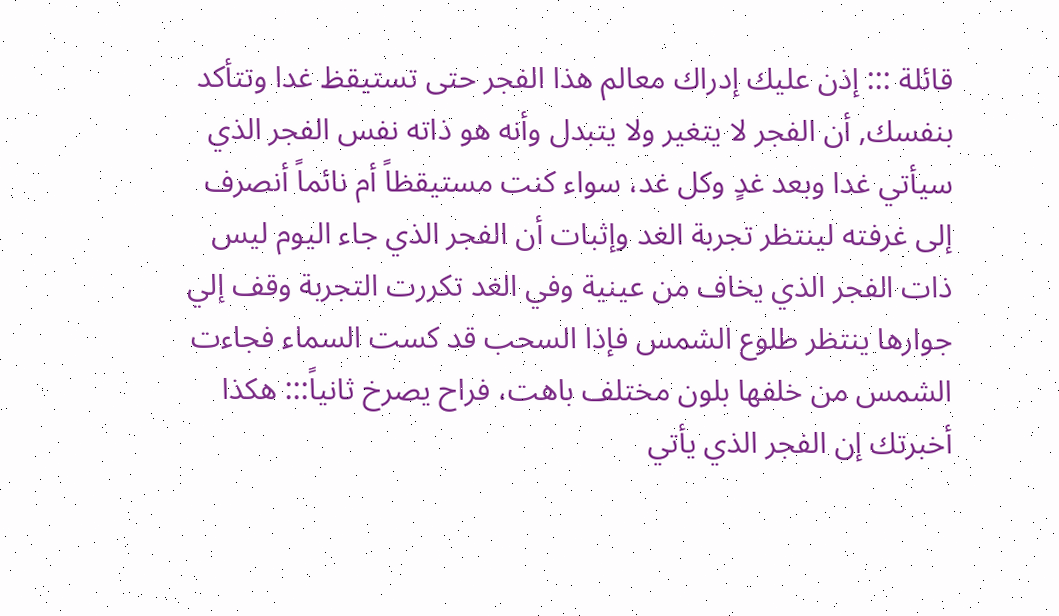قائلة ::: إذن عليك إدراك معالم هذا الفجر حتى تستيقظ غدا وتتأكد بنفسك, أن الفجر لا يتغير ولا يتبدل وأنه هو ذاته نفس الفجر الذي سيأتي غدا وبعد غدٍ وكل غد، سواء كنت مستيقظاً أم نائماً أنصرف إلى غرفته لينتظر تجربة الغد وإثبات أن الفجر الذي جاء اليوم ليس ذات الفجر الذي يخاف من عينية وفي الغد تكررت التجربة وقف إلي جوارها ينتظر طلوع الشمس فإذا السحب قد كست السماء فجاءت الشمس من خلفها بلون مختلف باهت، فراح يصرخ ثانياً::: هكذا أخبرتك إن الفجر الذي يأتي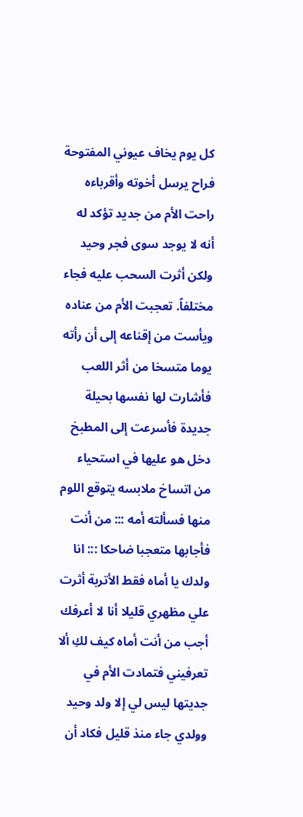كل يوم يخاف عيوني المفتوحة فراح يرسل أخوته وأقرباءه راحت الأم من جديد تؤكد له أنه لا يوجد سوى فجر وحيد ولكن أثرت السحب عليه فجاء مختلفاً. تعجبت الأم من عناده ويأست من إقناعه إلى أن رأته يوما متسخا من أثر اللعب فأشارت لها نفسها بحيلة جديدة فأسرعت إلى المطبخ دخل هو عليها في استحياء من اتساخ ملابسه يتوقع اللوم منها فسألته أمه ::: من أنت فأجابها متعجبا ضاحكا ::: انا ولدك يا أماه فقط الأتربة أثرت علي مظهري قليلا أنا لا أعرفك أجب من أنت أماه كيف لكِ ألا تعرفيني فتمادت الأم في جديتها ليس لي إلا ولد وحيد وولدي جاء منذ قليل فكاد أن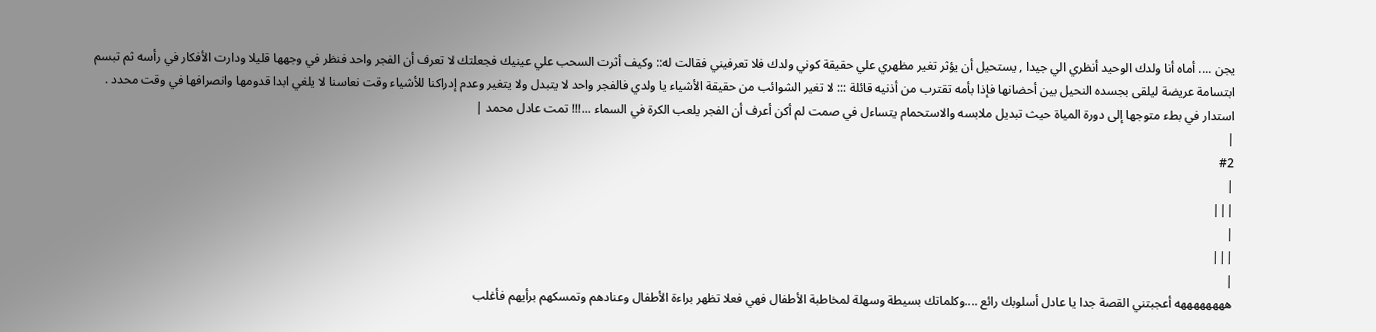يجن .... أماه أنا ولدك الوحيد أنظري الي جيدا , يستحيل أن يؤثر تغير مظهري علي حقيقة كوني ولدك فلا تعرفيني فقالت له:: وكيف أثرت السحب علي عينيك فجعلتك لا تعرف أن الفجر واحد فنظر في وجهها قليلا ودارت الأفكار في رأسه ثم تبسم ابتسامة عريضة ليلقى بجسده النحيل بين أحضانها فإذا بأمه تقترب من أذنيه قائلة ::: لا تغير الشوائب من حقيقة الأشياء يا ولدي فالفجر واحد لا يتبدل ولا يتغير وعدم إدراكنا للأشياء وقت نعاسنا لا يلغي ابدا قدومها وانصرافها في وقت محدد . استدار في بطء متوجها إلى دورة المياة حيث تبديل ملابسه والاستحمام يتساءل في صمت لم أكن أعرف أن الفجر يلعب الكرة في السماء ...!!! تمت عادل محمد |
|
#2
|
|||
|
|||
|
ههههههههه أعجبتني القصة جدا يا عادل أسلوبك رائع ....وكلماتك بسيطة وسهلة لمخاطبة الأطفال فهي فعلا تظهر براءة الأطفال وعنادهم وتمسكهم برأيهم فأغلب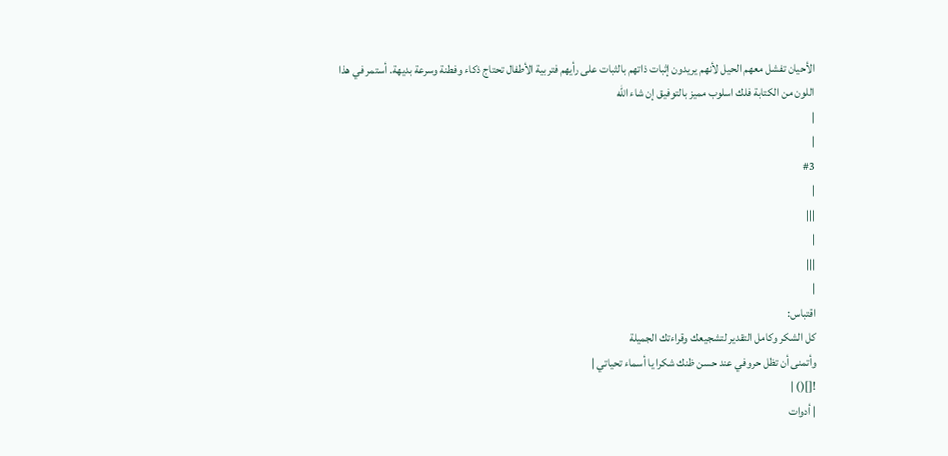الأحيان تفشل معهم الحيل لأنهم يريدون إثبات ذاتهم بالثبات على رأيهم فتربية الأطفال تحتاج ذكاء وفطنة وسرعة بديهة. أستمر في هذا اللون من الكتابة فلك اسلوب مميز بالتوفيق إن شاء الله
|
|
#3
|
|||
|
|||
|
اقتباس:
كل الشكر وكامل التقدير لتشجيعك وقراءتك الجميلة
وأتمنى أن تظل حروفي عند حسن ظنك شكرا يا أسماء تحياتي |
![]() |
| أدوات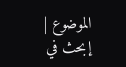الموضوع | إبحث في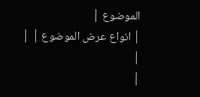الموضوع |
| انواع عرض الموضوع | |
|
|